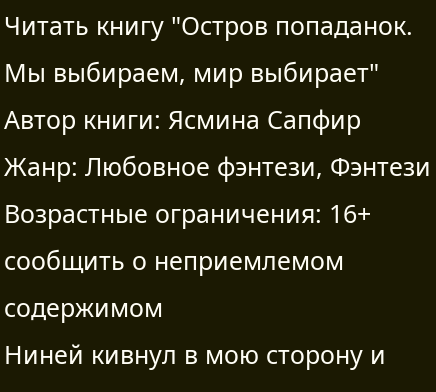Читать книгу "Остров попаданок. Мы выбираем, мир выбирает"
Автор книги: Ясмина Сапфир
Жанр: Любовное фэнтези, Фэнтези
Возрастные ограничения: 16+
сообщить о неприемлемом содержимом
Ниней кивнул в мою сторону и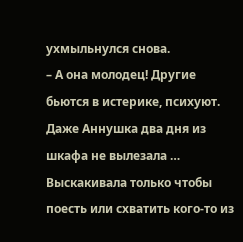ухмыльнулся снова.
– А она молодец! Другие бьются в истерике, психуют. Даже Аннушка два дня из шкафа не вылезала … Выскакивала только чтобы поесть или схватить кого-то из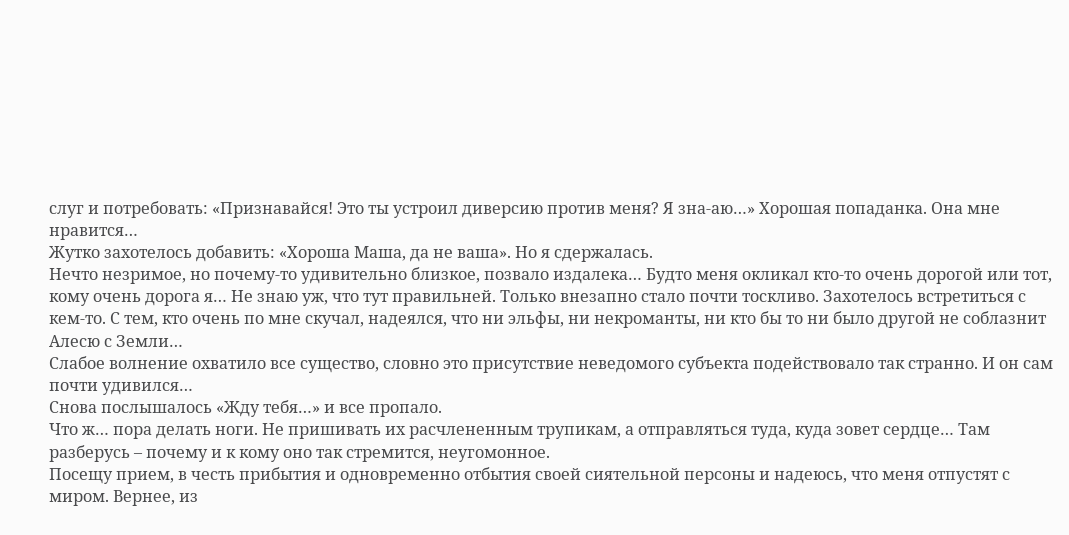слуг и потребовать: «Признавайся! Это ты устроил диверсию против меня? Я зна-аю…» Хорошая попаданка. Она мне нравится…
Жутко захотелось добавить: «Хороша Маша, да не ваша». Но я сдержалась.
Нечто незримое, но почему-то удивительно близкое, позвало издалека… Будто меня окликал кто-то очень дорогой или тот, кому очень дорога я… Не знаю уж, что тут правильней. Только внезапно стало почти тоскливо. Захотелось встретиться с кем-то. С тем, кто очень по мне скучал, надеялся, что ни эльфы, ни некроманты, ни кто бы то ни было другой не соблазнит Алесю с Земли…
Слабое волнение охватило все существо, словно это присутствие неведомого субъекта подействовало так странно. И он сам почти удивился…
Снова послышалось «Жду тебя…» и все пропало.
Что ж… пора делать ноги. Не пришивать их расчлененным трупикам, а отправляться туда, куда зовет сердце… Там разберусь – почему и к кому оно так стремится, неугомонное.
Посещу прием, в честь прибытия и одновременно отбытия своей сиятельной персоны и надеюсь, что меня отпустят с миром. Вернее, из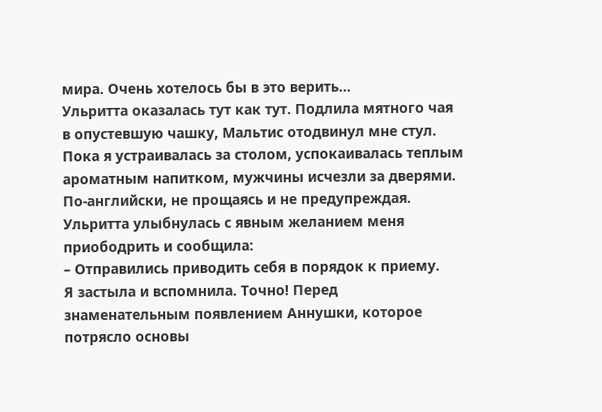мира. Очень хотелось бы в это верить…
Ульритта оказалась тут как тут. Подлила мятного чая в опустевшую чашку, Мальтис отодвинул мне стул. Пока я устраивалась за столом, успокаивалась теплым ароматным напитком, мужчины исчезли за дверями. По-английски, не прощаясь и не предупреждая.
Ульритта улыбнулась с явным желанием меня приободрить и сообщила:
– Отправились приводить себя в порядок к приему.
Я застыла и вспомнила. Точно! Перед знаменательным появлением Аннушки, которое потрясло основы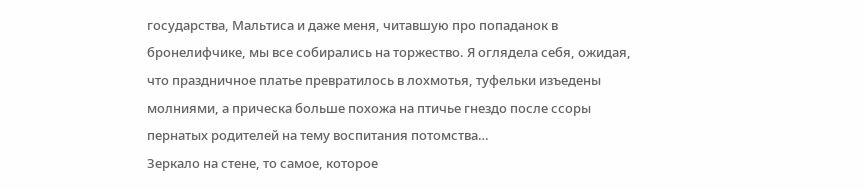государства, Мальтиса и даже меня, читавшую про попаданок в бронелифчике, мы все собирались на торжество. Я оглядела себя, ожидая, что праздничное платье превратилось в лохмотья, туфельки изъедены молниями, а прическа больше похожа на птичье гнездо после ссоры пернатых родителей на тему воспитания потомства…
Зеркало на стене, то самое, которое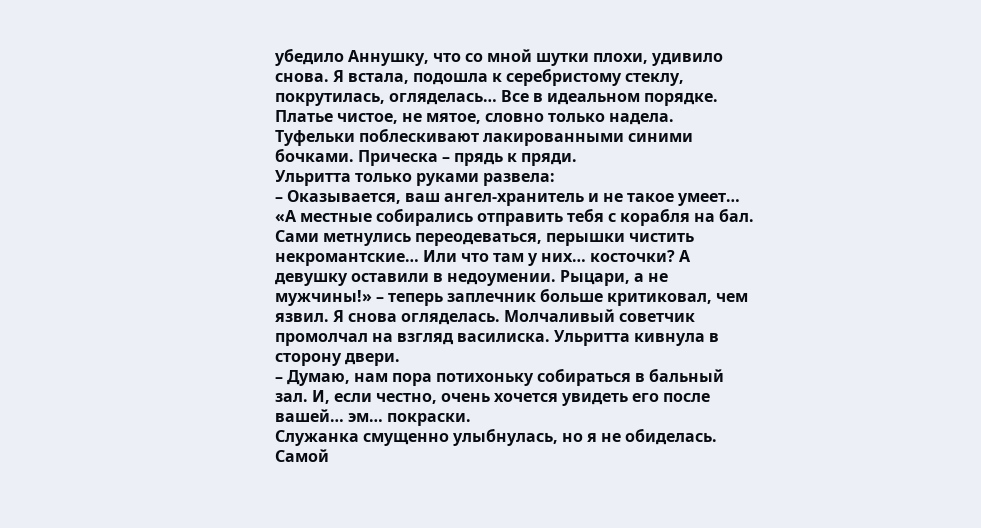убедило Аннушку, что со мной шутки плохи, удивило снова. Я встала, подошла к серебристому стеклу, покрутилась, огляделась… Все в идеальном порядке. Платье чистое, не мятое, словно только надела. Туфельки поблескивают лакированными синими бочками. Прическа – прядь к пряди.
Ульритта только руками развела:
– Оказывается, ваш ангел-хранитель и не такое умеет…
«А местные собирались отправить тебя с корабля на бал. Сами метнулись переодеваться, перышки чистить некромантские… Или что там у них… косточки? А девушку оставили в недоумении. Рыцари, а не мужчины!» – теперь заплечник больше критиковал, чем язвил. Я снова огляделась. Молчаливый советчик промолчал на взгляд василиска. Ульритта кивнула в сторону двери.
– Думаю, нам пора потихоньку собираться в бальный зал. И, если честно, очень хочется увидеть его после вашей… эм… покраски.
Служанка смущенно улыбнулась, но я не обиделась. Самой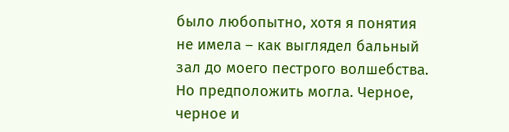было любопытно, хотя я понятия не имела – как выглядел бальный зал до моего пестрого волшебства. Но предположить могла. Черное, черное и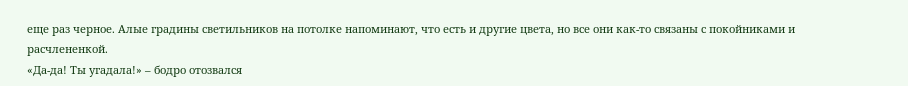еще раз черное. Алые градины светильников на потолке напоминают, что есть и другие цвета, но все они как-то связаны с покойниками и расчлененкой.
«Да-да! Ты угадала!» – бодро отозвался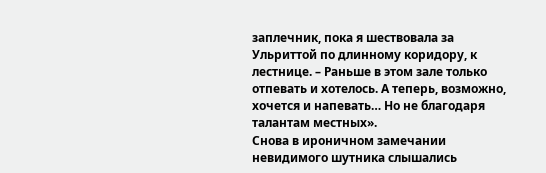заплечник, пока я шествовала за Ульриттой по длинному коридору, к лестнице. – Раньше в этом зале только отпевать и хотелось. А теперь, возможно, хочется и напевать… Но не благодаря талантам местных».
Снова в ироничном замечании невидимого шутника слышались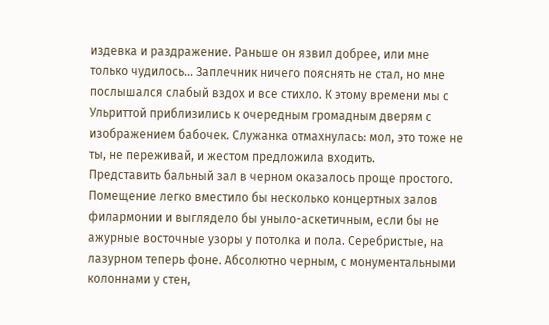издевка и раздражение. Раньше он язвил добрее, или мне только чудилось… Заплечник ничего пояснять не стал, но мне послышался слабый вздох и все стихло. К этому времени мы с Ульриттой приблизились к очередным громадным дверям с изображением бабочек. Служанка отмахнулась: мол, это тоже не ты, не переживай, и жестом предложила входить.
Представить бальный зал в черном оказалось проще простого. Помещение легко вместило бы несколько концертных залов филармонии и выглядело бы уныло-аскетичным, если бы не ажурные восточные узоры у потолка и пола. Серебристые, на лазурном теперь фоне. Абсолютно черным, с монументальными колоннами у стен,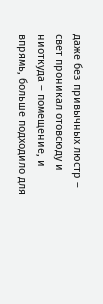даже без привычных люстр – свет проникал отовсюду и ниоткуда – помещение, и впрямь, больше подходило для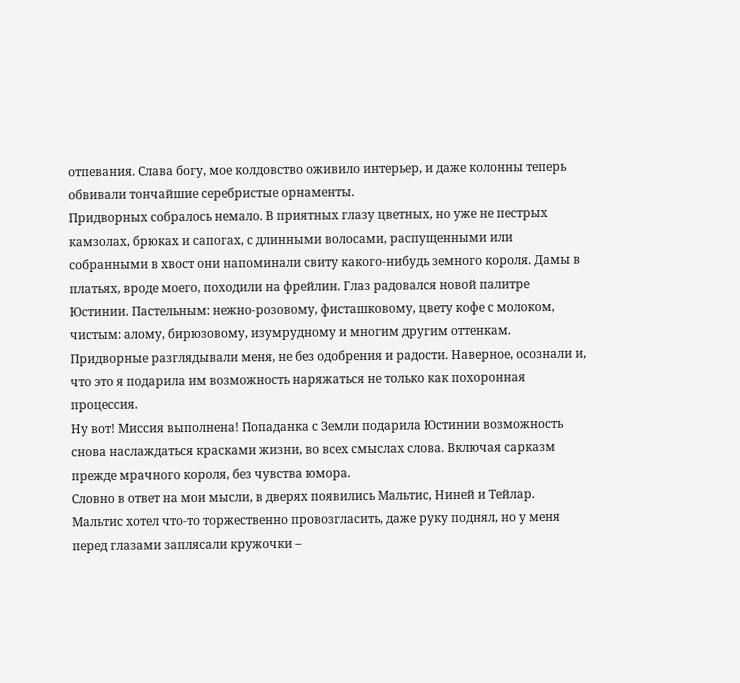отпевания. Слава богу, мое колдовство оживило интерьер, и даже колонны теперь обвивали тончайшие серебристые орнаменты.
Придворных собралось немало. В приятных глазу цветных, но уже не пестрых камзолах, брюках и сапогах, с длинными волосами, распущенными или собранными в хвост они напоминали свиту какого-нибудь земного короля. Дамы в платьях, вроде моего, походили на фрейлин. Глаз радовался новой палитре Юстинии. Пастельным: нежно-розовому, фисташковому, цвету кофе с молоком, чистым: алому, бирюзовому, изумрудному и многим другим оттенкам.
Придворные разглядывали меня, не без одобрения и радости. Наверное, осознали и, что это я подарила им возможность наряжаться не только как похоронная процессия.
Ну вот! Миссия выполнена! Попаданка с Земли подарила Юстинии возможность снова наслаждаться красками жизни, во всех смыслах слова. Включая сарказм прежде мрачного короля, без чувства юмора.
Словно в ответ на мои мысли, в дверях появились Мальтис, Ниней и Тейлар.
Мальтис хотел что-то торжественно провозгласить, даже руку поднял, но у меня перед глазами заплясали кружочки –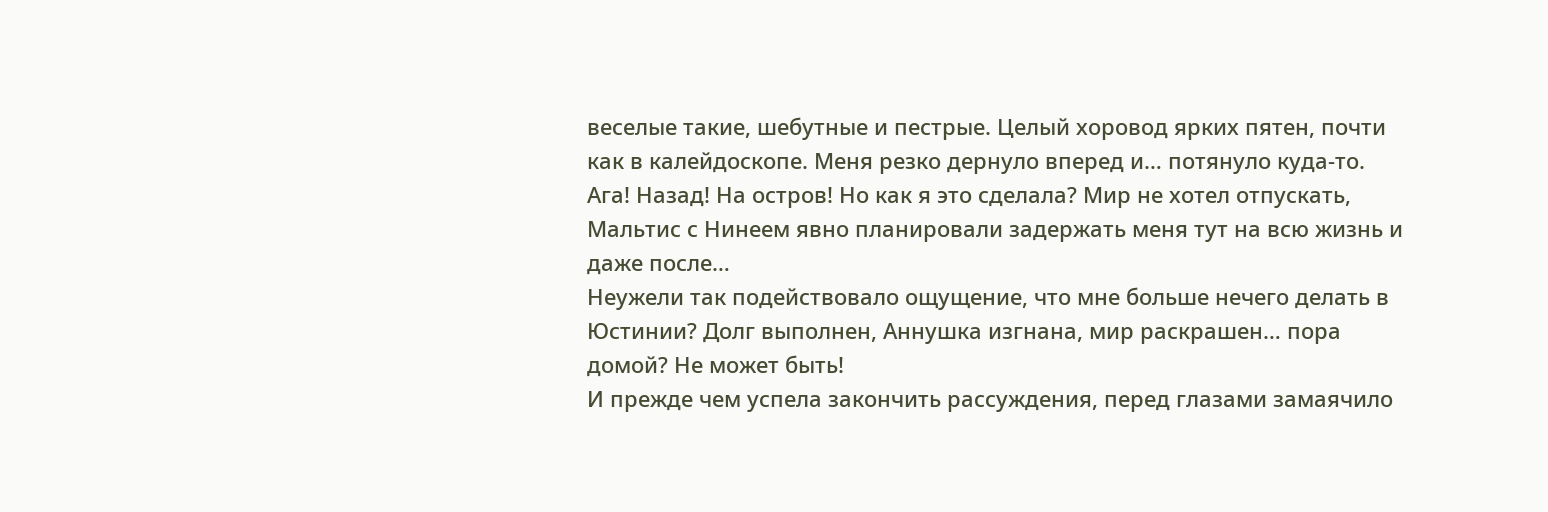веселые такие, шебутные и пестрые. Целый хоровод ярких пятен, почти как в калейдоскопе. Меня резко дернуло вперед и… потянуло куда-то.
Ага! Назад! На остров! Но как я это сделала? Мир не хотел отпускать, Мальтис с Нинеем явно планировали задержать меня тут на всю жизнь и даже после…
Неужели так подействовало ощущение, что мне больше нечего делать в Юстинии? Долг выполнен, Аннушка изгнана, мир раскрашен… пора домой? Не может быть!
И прежде чем успела закончить рассуждения, перед глазами замаячило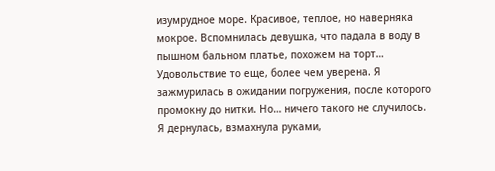изумрудное море. Красивое, теплое, но наверняка мокрое. Вспомнилась девушка, что падала в воду в пышном бальном платье, похожем на торт… Удовольствие то еще, более чем уверена. Я зажмурилась в ожидании погружения, после которого промокну до нитки. Но… ничего такого не случилось. Я дернулась, взмахнула руками,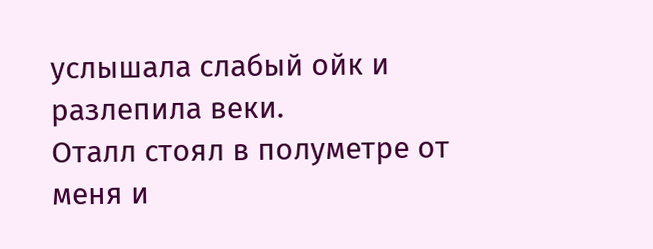услышала слабый ойк и разлепила веки.
Оталл стоял в полуметре от меня и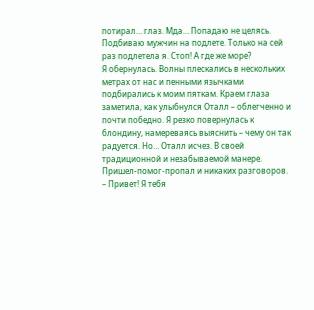потирал… глаз. Мда… Попадаю не целясь. Подбиваю мужчин на подлете. Только на сей раз подлетела я. Стоп! А где же море?
Я обернулась. Волны плескались в нескольких метрах от нас и пенными язычками подбирались к моим пяткам. Краем глаза заметила, как улыбнулся Оталл – облегченно и почти победно. Я резко повернулась к блондину, намереваясь выяснить – чему он так радуется. Но… Оталл исчез. В своей традиционной и незабываемой манере. Пришел-помог-пропал и никаких разговоров.
– Привет! Я тебя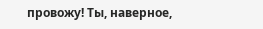провожу! Ты, наверное,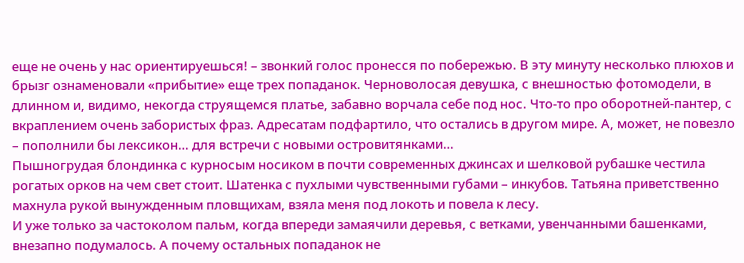еще не очень у нас ориентируешься! – звонкий голос пронесся по побережью. В эту минуту несколько плюхов и брызг ознаменовали «прибытие» еще трех попаданок. Черноволосая девушка, с внешностью фотомодели, в длинном и, видимо, некогда струящемся платье, забавно ворчала себе под нос. Что-то про оборотней-пантер, с вкраплением очень забористых фраз. Адресатам подфартило, что остались в другом мире. А, может, не повезло – пополнили бы лексикон… для встречи с новыми островитянками…
Пышногрудая блондинка с курносым носиком в почти современных джинсах и шелковой рубашке честила рогатых орков на чем свет стоит. Шатенка с пухлыми чувственными губами – инкубов. Татьяна приветственно махнула рукой вынужденным пловщихам, взяла меня под локоть и повела к лесу.
И уже только за частоколом пальм, когда впереди замаячили деревья, с ветками, увенчанными башенками, внезапно подумалось. А почему остальных попаданок не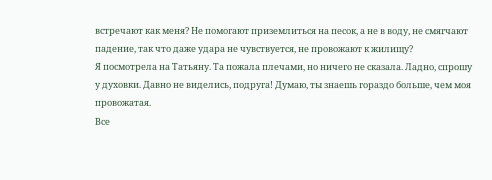встречают как меня? Не помогают приземлиться на песок, а не в воду, не смягчают падение, так что даже удара не чувствуется, не провожают к жилищу?
Я посмотрела на Татьяну. Та пожала плечами, но ничего не сказала. Ладно, спрошу у духовки. Давно не виделись, подруга! Думаю, ты знаешь гораздо больше, чем моя провожатая.
Все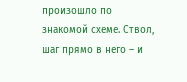произошло по знакомой схеме. Ствол, шаг прямо в него – и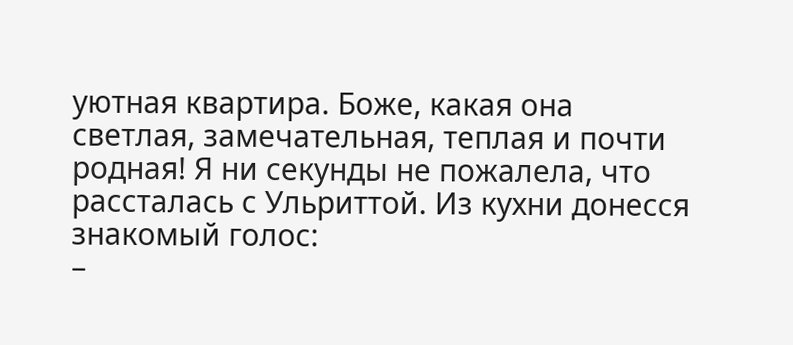уютная квартира. Боже, какая она светлая, замечательная, теплая и почти родная! Я ни секунды не пожалела, что рассталась с Ульриттой. Из кухни донесся знакомый голос:
–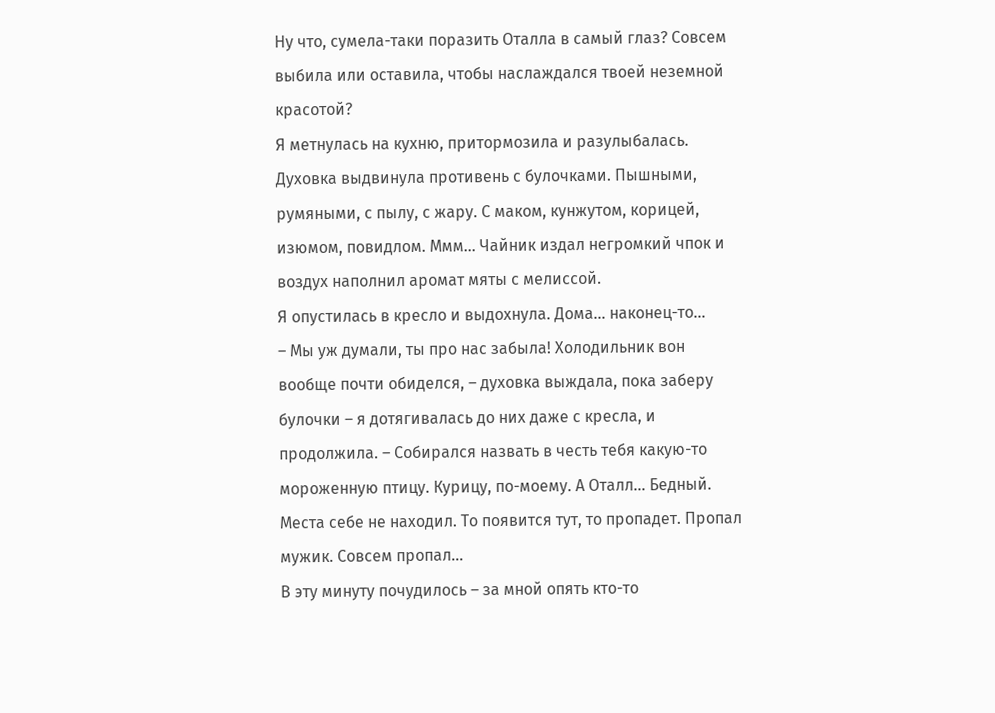Ну что, сумела-таки поразить Оталла в самый глаз? Совсем выбила или оставила, чтобы наслаждался твоей неземной красотой?
Я метнулась на кухню, притормозила и разулыбалась. Духовка выдвинула противень с булочками. Пышными, румяными, с пылу, с жару. С маком, кунжутом, корицей, изюмом, повидлом. Ммм… Чайник издал негромкий чпок и воздух наполнил аромат мяты с мелиссой.
Я опустилась в кресло и выдохнула. Дома… наконец-то…
– Мы уж думали, ты про нас забыла! Холодильник вон вообще почти обиделся, – духовка выждала, пока заберу булочки – я дотягивалась до них даже с кресла, и продолжила. – Собирался назвать в честь тебя какую-то мороженную птицу. Курицу, по-моему. А Оталл… Бедный. Места себе не находил. То появится тут, то пропадет. Пропал мужик. Совсем пропал…
В эту минуту почудилось – за мной опять кто-то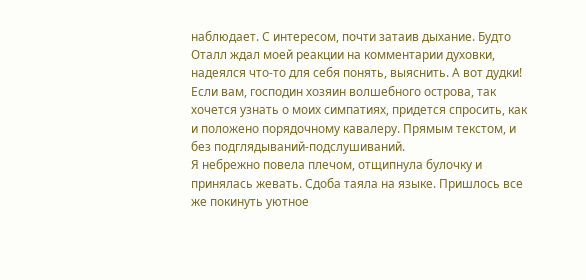наблюдает. С интересом, почти затаив дыхание. Будто Оталл ждал моей реакции на комментарии духовки, надеялся что-то для себя понять, выяснить. А вот дудки! Если вам, господин хозяин волшебного острова, так хочется узнать о моих симпатиях, придется спросить, как и положено порядочному кавалеру. Прямым текстом, и без подглядываний-подслушиваний.
Я небрежно повела плечом, отщипнула булочку и принялась жевать. Сдоба таяла на языке. Пришлось все же покинуть уютное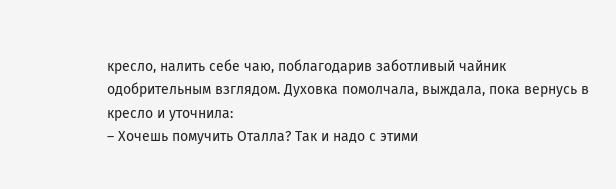кресло, налить себе чаю, поблагодарив заботливый чайник одобрительным взглядом. Духовка помолчала, выждала, пока вернусь в кресло и уточнила:
– Хочешь помучить Оталла? Так и надо с этими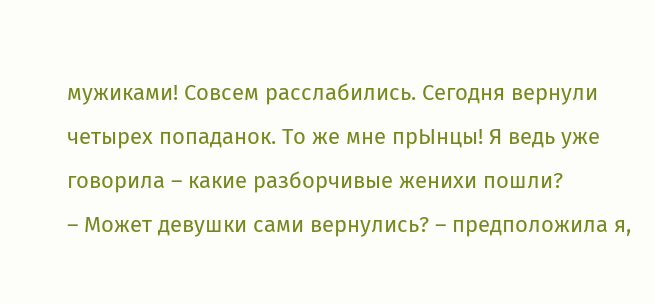мужиками! Совсем расслабились. Сегодня вернули четырех попаданок. То же мне прЫнцы! Я ведь уже говорила – какие разборчивые женихи пошли?
– Может девушки сами вернулись? – предположила я,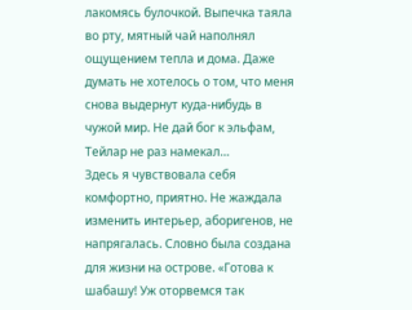лакомясь булочкой. Выпечка таяла во рту, мятный чай наполнял ощущением тепла и дома. Даже думать не хотелось о том, что меня снова выдернут куда-нибудь в чужой мир. Не дай бог к эльфам, Тейлар не раз намекал…
Здесь я чувствовала себя комфортно, приятно. Не жаждала изменить интерьер, аборигенов, не напрягалась. Словно была создана для жизни на острове. «Готова к шабашу! Уж оторвемся так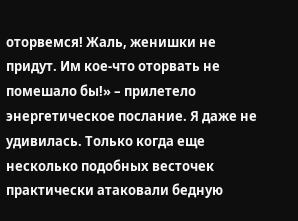оторвемся! Жаль, женишки не придут. Им кое-что оторвать не помешало бы!» – прилетело энергетическое послание. Я даже не удивилась. Только когда еще несколько подобных весточек практически атаковали бедную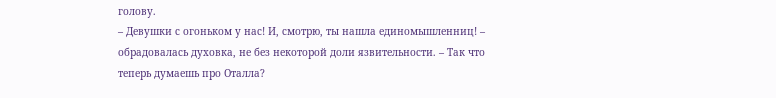голову.
– Девушки с огоньком у нас! И, смотрю, ты нашла единомышленниц! – обрадовалась духовка, не без некоторой доли язвительности. – Так что теперь думаешь про Оталла?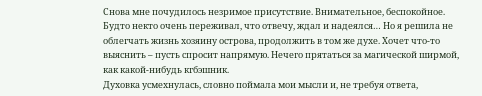Снова мне почудилось незримое присутствие. Внимательное, беспокойное. Будто некто очень переживал, что отвечу, ждал и надеялся… Но я решила не облегчать жизнь хозяину острова, продолжить в том же духе. Хочет что-то выяснить – пусть спросит напрямую. Нечего прятаться за магической ширмой, как какой-нибудь кгбэшник.
Духовка усмехнулась, словно поймала мои мысли и, не требуя ответа,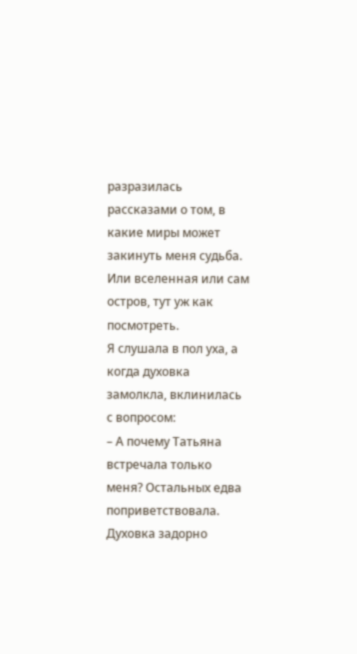разразилась рассказами о том, в какие миры может закинуть меня судьба. Или вселенная или сам остров, тут уж как посмотреть.
Я слушала в пол уха, а когда духовка замолкла, вклинилась с вопросом:
– А почему Татьяна встречала только меня? Остальных едва поприветствовала.
Духовка задорно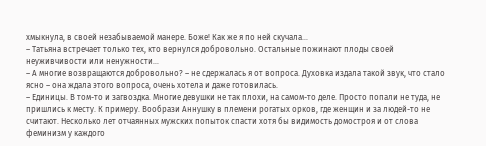хмыкнула, в своей незабываемой манере. Боже! Как же я по ней скучала…
– Татьяна встречает только тех, кто вернулся добровольно. Остальные пожинают плоды своей неуживчивости или ненужности…
– А многие возвращаются добровольно? – не сдержалась я от вопроса. Духовка издала такой звук, что стало ясно – она ждала этого вопроса, очень хотела и даже готовилась.
– Единицы. В том-то и загвоздка. Многие девушки не так плохи, на самом-то деле. Просто попали не туда, не пришлись к месту. К примеру. Вообрази Аннушку в племени рогатых орков, где женщин и за людей-то не считают. Несколько лет отчаянных мужских попыток спасти хотя бы видимость домостроя и от слова феминизм у каждого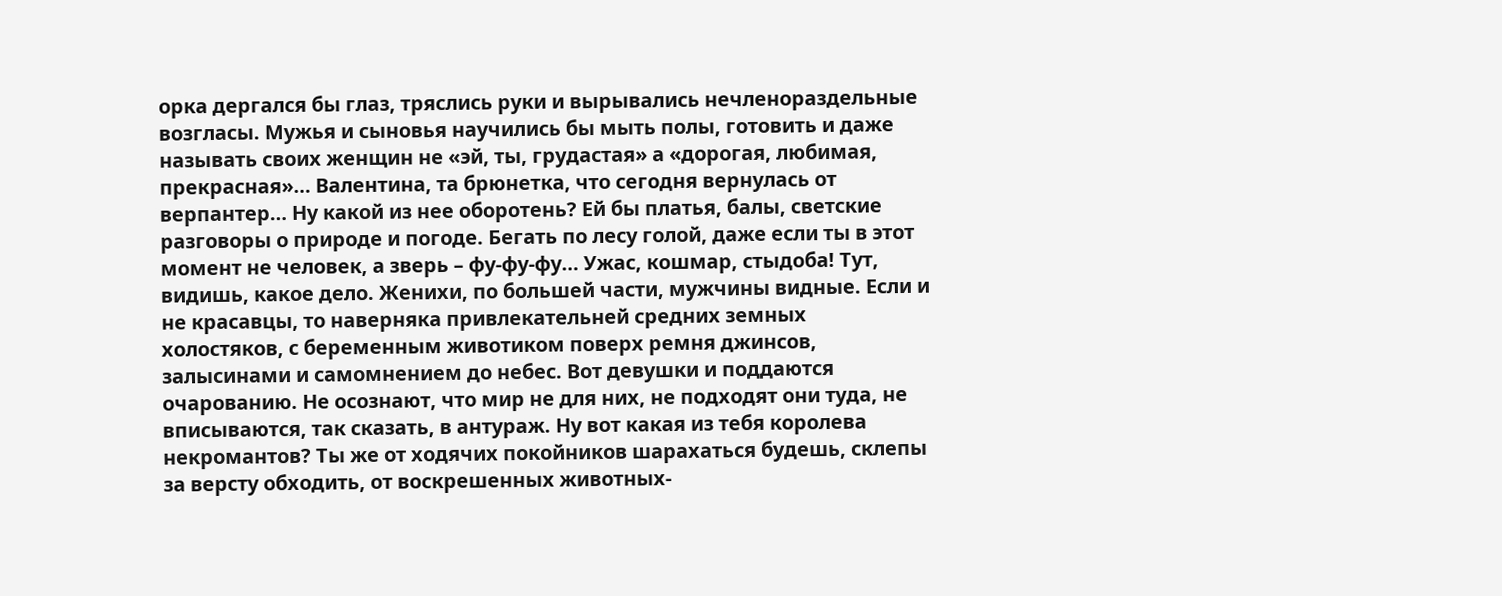орка дергался бы глаз, тряслись руки и вырывались нечленораздельные возгласы. Мужья и сыновья научились бы мыть полы, готовить и даже называть своих женщин не «эй, ты, грудастая» а «дорогая, любимая, прекрасная»… Валентина, та брюнетка, что сегодня вернулась от верпантер… Ну какой из нее оборотень? Ей бы платья, балы, светские разговоры о природе и погоде. Бегать по лесу голой, даже если ты в этот момент не человек, а зверь – фу-фу-фу… Ужас, кошмар, стыдоба! Тут, видишь, какое дело. Женихи, по большей части, мужчины видные. Если и не красавцы, то наверняка привлекательней средних земных холостяков, с беременным животиком поверх ремня джинсов, залысинами и самомнением до небес. Вот девушки и поддаются очарованию. Не осознают, что мир не для них, не подходят они туда, не вписываются, так сказать, в антураж. Ну вот какая из тебя королева некромантов? Ты же от ходячих покойников шарахаться будешь, склепы за версту обходить, от воскрешенных животных-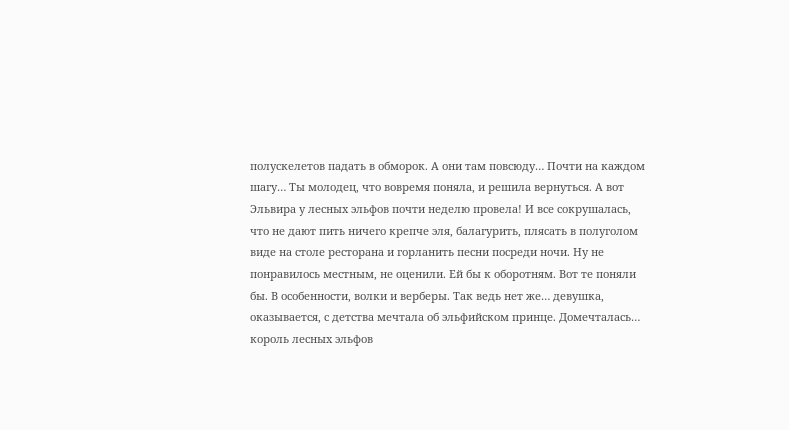полускелетов падать в обморок. А они там повсюду… Почти на каждом шагу… Ты молодец, что вовремя поняла, и решила вернуться. А вот Эльвира у лесных эльфов почти неделю провела! И все сокрушалась, что не дают пить ничего крепче эля, балагурить, плясать в полуголом виде на столе ресторана и горланить песни посреди ночи. Ну не понравилось местным, не оценили. Ей бы к оборотням. Вот те поняли бы. В особенности, волки и верберы. Так ведь нет же… девушка, оказывается, с детства мечтала об эльфийском принце. Домечталась… король лесных эльфов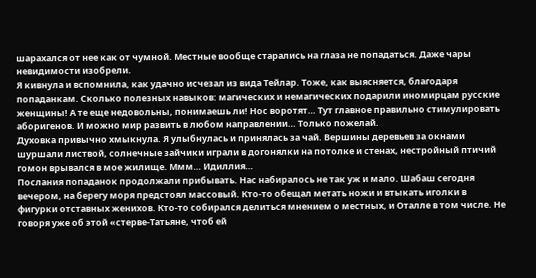шарахался от нее как от чумной. Местные вообще старались на глаза не попадаться. Даже чары невидимости изобрели.
Я кивнула и вспомнила, как удачно исчезал из вида Тейлар. Тоже, как выясняется, благодаря попаданкам. Сколько полезных навыков: магических и немагических подарили иномирцам русские женщины! А те еще недовольны, понимаешь ли! Нос воротят… Тут главное правильно стимулировать аборигенов. И можно мир развить в любом направлении… Только пожелай.
Духовка привычно хмыкнула. Я улыбнулась и принялась за чай. Вершины деревьев за окнами шуршали листвой, солнечные зайчики играли в догонялки на потолке и стенах, нестройный птичий гомон врывался в мое жилище. Ммм… Идиллия…
Послания попаданок продолжали прибывать. Нас набиралось не так уж и мало. Шабаш сегодня вечером, на берегу моря предстоял массовый. Кто-то обещал метать ножи и втыкать иголки в фигурки отставных женихов. Кто-то собирался делиться мнением о местных, и Оталле в том числе. Не говоря уже об этой «стерве-Татьяне, чтоб ей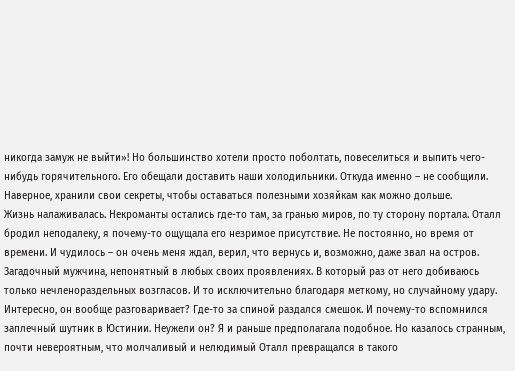никогда замуж не выйти»! Но большинство хотели просто поболтать, повеселиться и выпить чего-нибудь горячительного. Его обещали доставить наши холодильники. Откуда именно – не сообщили. Наверное, хранили свои секреты, чтобы оставаться полезными хозяйкам как можно дольше.
Жизнь налаживалась. Некроманты остались где-то там, за гранью миров, по ту сторону портала. Оталл бродил неподалеку, я почему-то ощущала его незримое присутствие. Не постоянно, но время от времени. И чудилось – он очень меня ждал, верил, что вернусь и, возможно, даже звал на остров.
Загадочный мужчина, непонятный в любых своих проявлениях. В который раз от него добиваюсь только нечленораздельных возгласов. И то исключительно благодаря меткому, но случайному удару. Интересно, он вообще разговаривает? Где-то за спиной раздался смешок. И почему-то вспомнился заплечный шутник в Юстинии. Неужели он? Я и раньше предполагала подобное. Но казалось странным, почти невероятным, что молчаливый и нелюдимый Оталл превращался в такого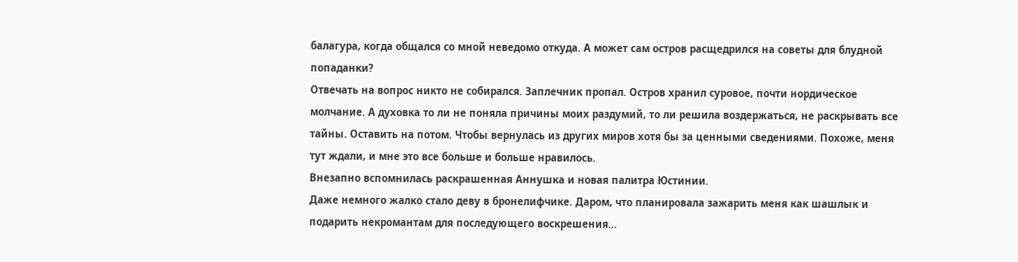балагура, когда общался со мной неведомо откуда. А может сам остров расщедрился на советы для блудной попаданки?
Отвечать на вопрос никто не собирался. Заплечник пропал. Остров хранил суровое, почти нордическое молчание. А духовка то ли не поняла причины моих раздумий, то ли решила воздержаться, не раскрывать все тайны. Оставить на потом. Чтобы вернулась из других миров хотя бы за ценными сведениями. Похоже, меня тут ждали, и мне это все больше и больше нравилось.
Внезапно вспомнилась раскрашенная Аннушка и новая палитра Юстинии.
Даже немного жалко стало деву в бронелифчике. Даром, что планировала зажарить меня как шашлык и подарить некромантам для последующего воскрешения…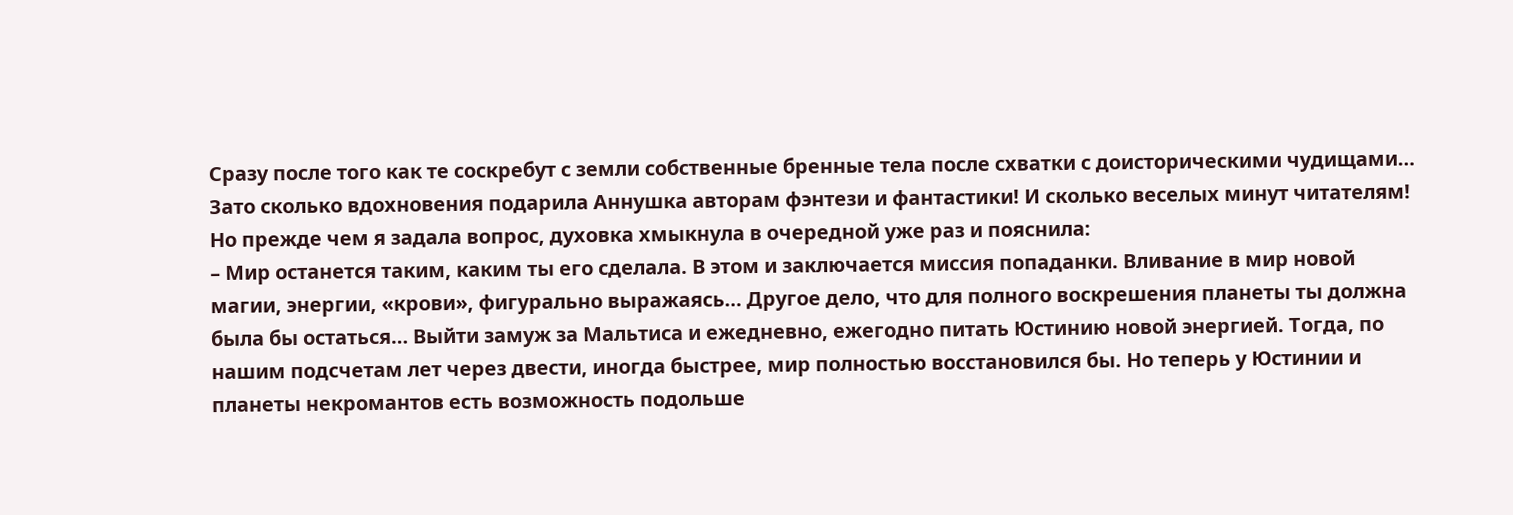Сразу после того как те соскребут с земли собственные бренные тела после схватки с доисторическими чудищами…
Зато сколько вдохновения подарила Аннушка авторам фэнтези и фантастики! И сколько веселых минут читателям!
Но прежде чем я задала вопрос, духовка хмыкнула в очередной уже раз и пояснила:
– Мир останется таким, каким ты его сделала. В этом и заключается миссия попаданки. Вливание в мир новой магии, энергии, «крови», фигурально выражаясь… Другое дело, что для полного воскрешения планеты ты должна была бы остаться… Выйти замуж за Мальтиса и ежедневно, ежегодно питать Юстинию новой энергией. Тогда, по нашим подсчетам лет через двести, иногда быстрее, мир полностью восстановился бы. Но теперь у Юстинии и планеты некромантов есть возможность подольше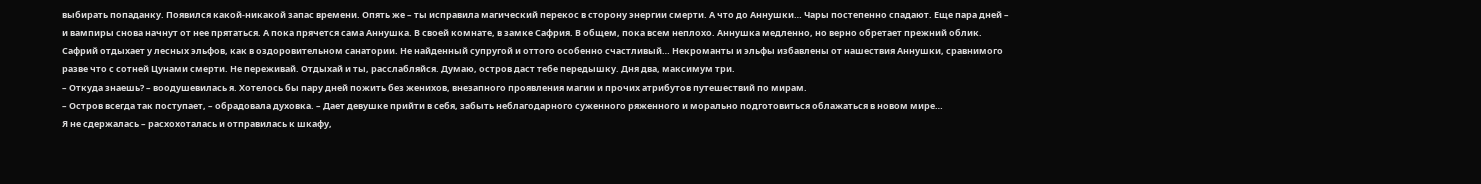выбирать попаданку. Появился какой-никакой запас времени. Опять же – ты исправила магический перекос в сторону энергии смерти. А что до Аннушки… Чары постепенно спадают. Еще пара дней – и вампиры снова начнут от нее прятаться. А пока прячется сама Аннушка. В своей комнате, в замке Сафрия. В общем, пока всем неплохо. Аннушка медленно, но верно обретает прежний облик. Сафрий отдыхает у лесных эльфов, как в оздоровительном санатории. Не найденный супругой и оттого особенно счастливый… Некроманты и эльфы избавлены от нашествия Аннушки, сравнимого разве что с сотней Цунами смерти. Не переживай. Отдыхай и ты, расслабляйся. Думаю, остров даст тебе передышку. Дня два, максимум три.
– Откуда знаешь? – воодушевилась я. Хотелось бы пару дней пожить без женихов, внезапного проявления магии и прочих атрибутов путешествий по мирам.
– Остров всегда так поступает, – обрадовала духовка. – Дает девушке прийти в себя, забыть неблагодарного суженного ряженного и морально подготовиться облажаться в новом мире…
Я не сдержалась – расхохоталась и отправилась к шкафу,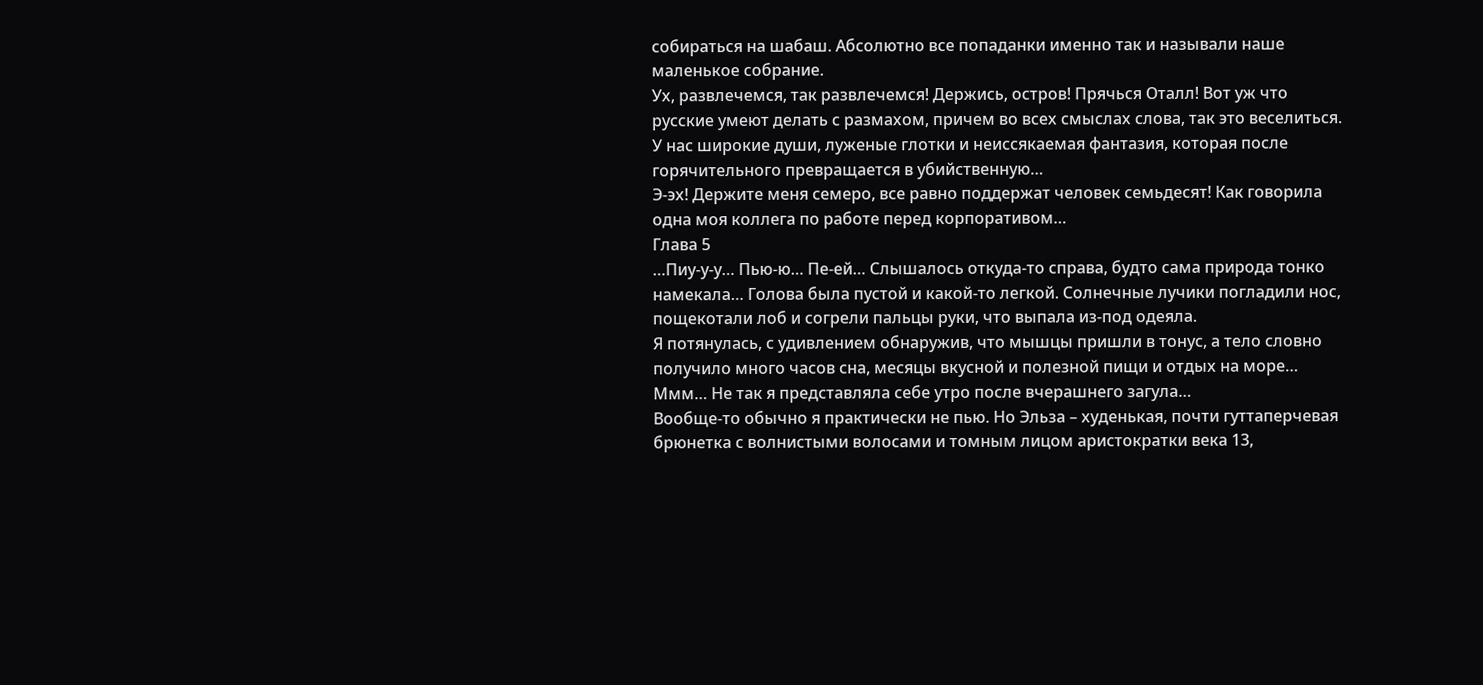собираться на шабаш. Абсолютно все попаданки именно так и называли наше маленькое собрание.
Ух, развлечемся, так развлечемся! Держись, остров! Прячься Оталл! Вот уж что русские умеют делать с размахом, причем во всех смыслах слова, так это веселиться. У нас широкие души, луженые глотки и неиссякаемая фантазия, которая после горячительного превращается в убийственную…
Э-эх! Держите меня семеро, все равно поддержат человек семьдесят! Как говорила одна моя коллега по работе перед корпоративом…
Глава 5
…Пиу-у-у… Пью-ю… Пе-ей… Слышалось откуда-то справа, будто сама природа тонко намекала… Голова была пустой и какой-то легкой. Солнечные лучики погладили нос, пощекотали лоб и согрели пальцы руки, что выпала из-под одеяла.
Я потянулась, с удивлением обнаружив, что мышцы пришли в тонус, а тело словно получило много часов сна, месяцы вкусной и полезной пищи и отдых на море…
Ммм… Не так я представляла себе утро после вчерашнего загула…
Вообще-то обычно я практически не пью. Но Эльза – худенькая, почти гуттаперчевая брюнетка с волнистыми волосами и томным лицом аристократки века 13,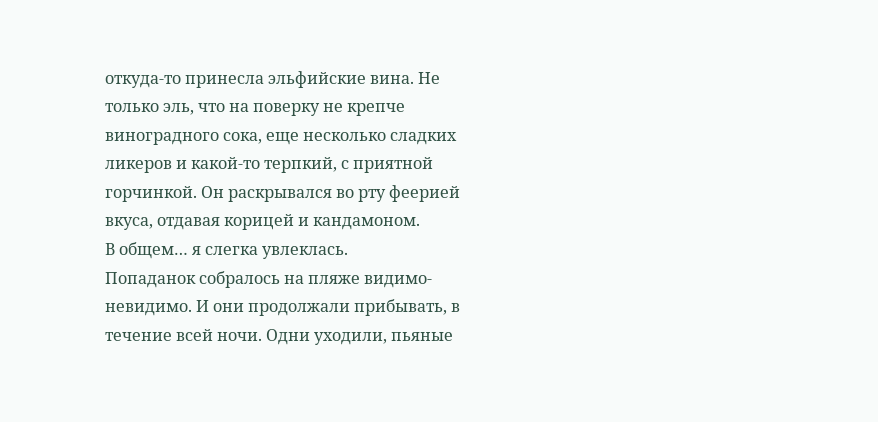откуда-то принесла эльфийские вина. Не только эль, что на поверку не крепче виноградного сока, еще несколько сладких ликеров и какой-то терпкий, с приятной горчинкой. Он раскрывался во рту феерией вкуса, отдавая корицей и кандамоном.
В общем… я слегка увлеклась.
Попаданок собралось на пляже видимо-невидимо. И они продолжали прибывать, в течение всей ночи. Одни уходили, пьяные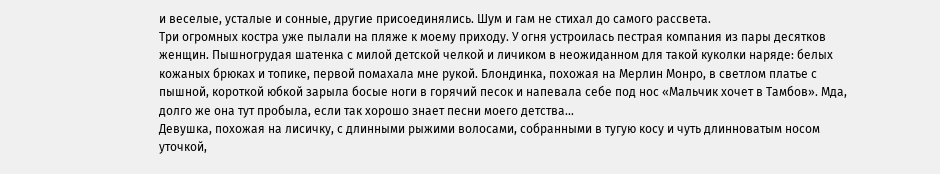и веселые, усталые и сонные, другие присоединялись. Шум и гам не стихал до самого рассвета.
Три огромных костра уже пылали на пляже к моему приходу. У огня устроилась пестрая компания из пары десятков женщин. Пышногрудая шатенка с милой детской челкой и личиком в неожиданном для такой куколки наряде: белых кожаных брюках и топике, первой помахала мне рукой. Блондинка, похожая на Мерлин Монро, в светлом платье с пышной, короткой юбкой зарыла босые ноги в горячий песок и напевала себе под нос «Мальчик хочет в Тамбов». Мда, долго же она тут пробыла, если так хорошо знает песни моего детства…
Девушка, похожая на лисичку, с длинными рыжими волосами, собранными в тугую косу и чуть длинноватым носом уточкой,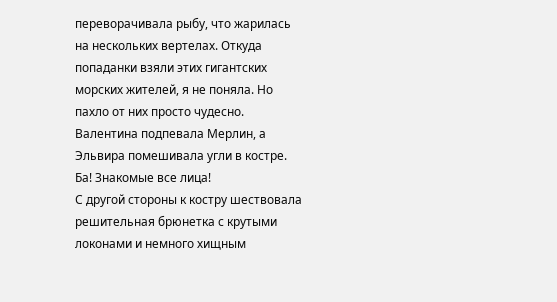переворачивала рыбу, что жарилась на нескольких вертелах. Откуда попаданки взяли этих гигантских морских жителей, я не поняла. Но пахло от них просто чудесно.
Валентина подпевала Мерлин, а Эльвира помешивала угли в костре.
Ба! Знакомые все лица!
С другой стороны к костру шествовала решительная брюнетка с крутыми локонами и немного хищным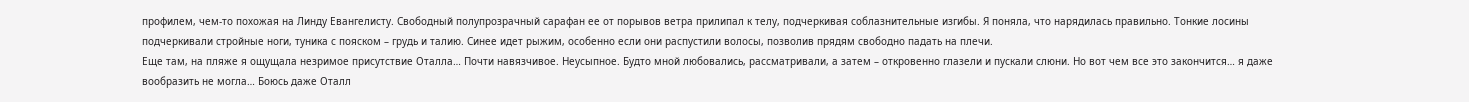профилем, чем-то похожая на Линду Евангелисту. Свободный полупрозрачный сарафан ее от порывов ветра прилипал к телу, подчеркивая соблазнительные изгибы. Я поняла, что нарядилась правильно. Тонкие лосины подчеркивали стройные ноги, туника с пояском – грудь и талию. Синее идет рыжим, особенно если они распустили волосы, позволив прядям свободно падать на плечи.
Еще там, на пляже я ощущала незримое присутствие Оталла… Почти навязчивое. Неусыпное. Будто мной любовались, рассматривали, а затем – откровенно глазели и пускали слюни. Но вот чем все это закончится… я даже вообразить не могла… Боюсь даже Оталл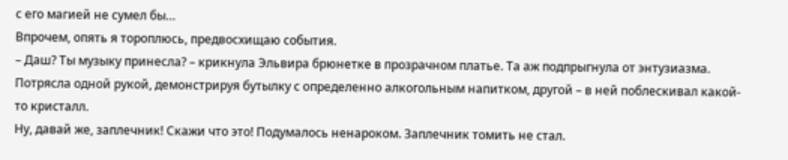с его магией не сумел бы…
Впрочем, опять я тороплюсь, предвосхищаю события.
– Даш? Ты музыку принесла? – крикнула Эльвира брюнетке в прозрачном платье. Та аж подпрыгнула от энтузиазма. Потрясла одной рукой, демонстрируя бутылку с определенно алкогольным напитком, другой – в ней поблескивал какой-то кристалл.
Ну, давай же, заплечник! Скажи что это! Подумалось ненароком. Заплечник томить не стал.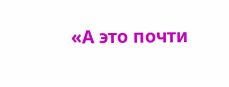«А это почти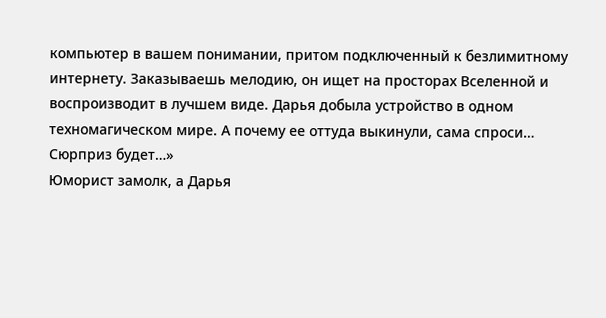компьютер в вашем понимании, притом подключенный к безлимитному интернету. Заказываешь мелодию, он ищет на просторах Вселенной и воспроизводит в лучшем виде. Дарья добыла устройство в одном техномагическом мире. А почему ее оттуда выкинули, сама спроси… Сюрприз будет…»
Юморист замолк, а Дарья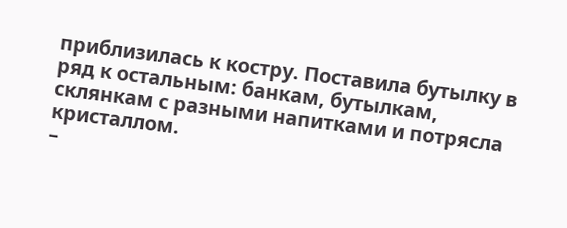приблизилась к костру. Поставила бутылку в ряд к остальным: банкам, бутылкам, склянкам с разными напитками и потрясла кристаллом.
–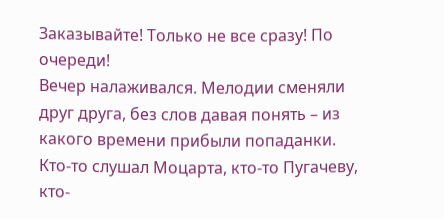Заказывайте! Только не все сразу! По очереди!
Вечер налаживался. Мелодии сменяли друг друга, без слов давая понять – из какого времени прибыли попаданки. Кто-то слушал Моцарта, кто-то Пугачеву, кто-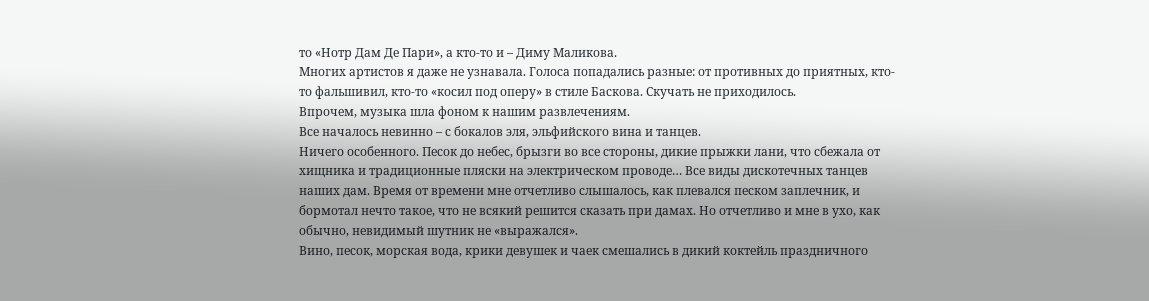то «Нотр Дам Де Пари», а кто-то и – Диму Маликова.
Многих артистов я даже не узнавала. Голоса попадались разные: от противных до приятных, кто-то фальшивил, кто-то «косил под оперу» в стиле Баскова. Скучать не приходилось.
Впрочем, музыка шла фоном к нашим развлечениям.
Все началось невинно – с бокалов эля, эльфийского вина и танцев.
Ничего особенного. Песок до небес, брызги во все стороны, дикие прыжки лани, что сбежала от хищника и традиционные пляски на электрическом проводе… Все виды дискотечных танцев наших дам. Время от времени мне отчетливо слышалось, как плевался песком заплечник, и бормотал нечто такое, что не всякий решится сказать при дамах. Но отчетливо и мне в ухо, как обычно, невидимый шутник не «выражался».
Вино, песок, морская вода, крики девушек и чаек смешались в дикий коктейль праздничного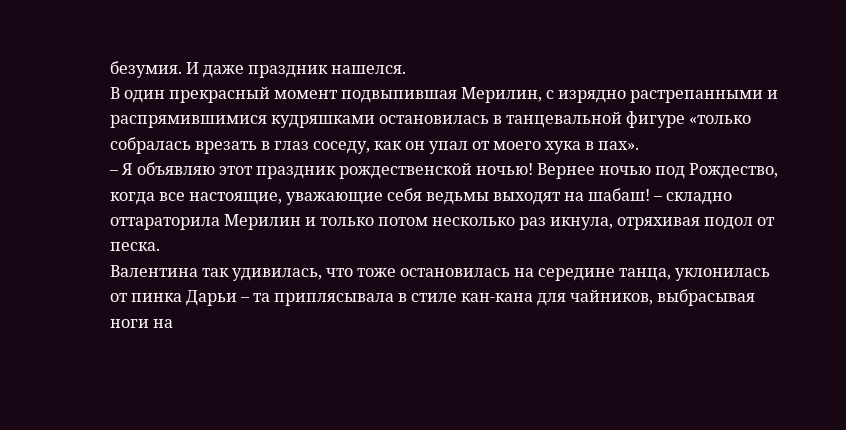безумия. И даже праздник нашелся.
В один прекрасный момент подвыпившая Мерилин, с изрядно растрепанными и распрямившимися кудряшками остановилась в танцевальной фигуре «только собралась врезать в глаз соседу, как он упал от моего хука в пах».
– Я объявляю этот праздник рождественской ночью! Вернее ночью под Рождество, когда все настоящие, уважающие себя ведьмы выходят на шабаш! – складно оттараторила Мерилин и только потом несколько раз икнула, отряхивая подол от песка.
Валентина так удивилась, что тоже остановилась на середине танца, уклонилась от пинка Дарьи – та приплясывала в стиле кан-кана для чайников, выбрасывая ноги на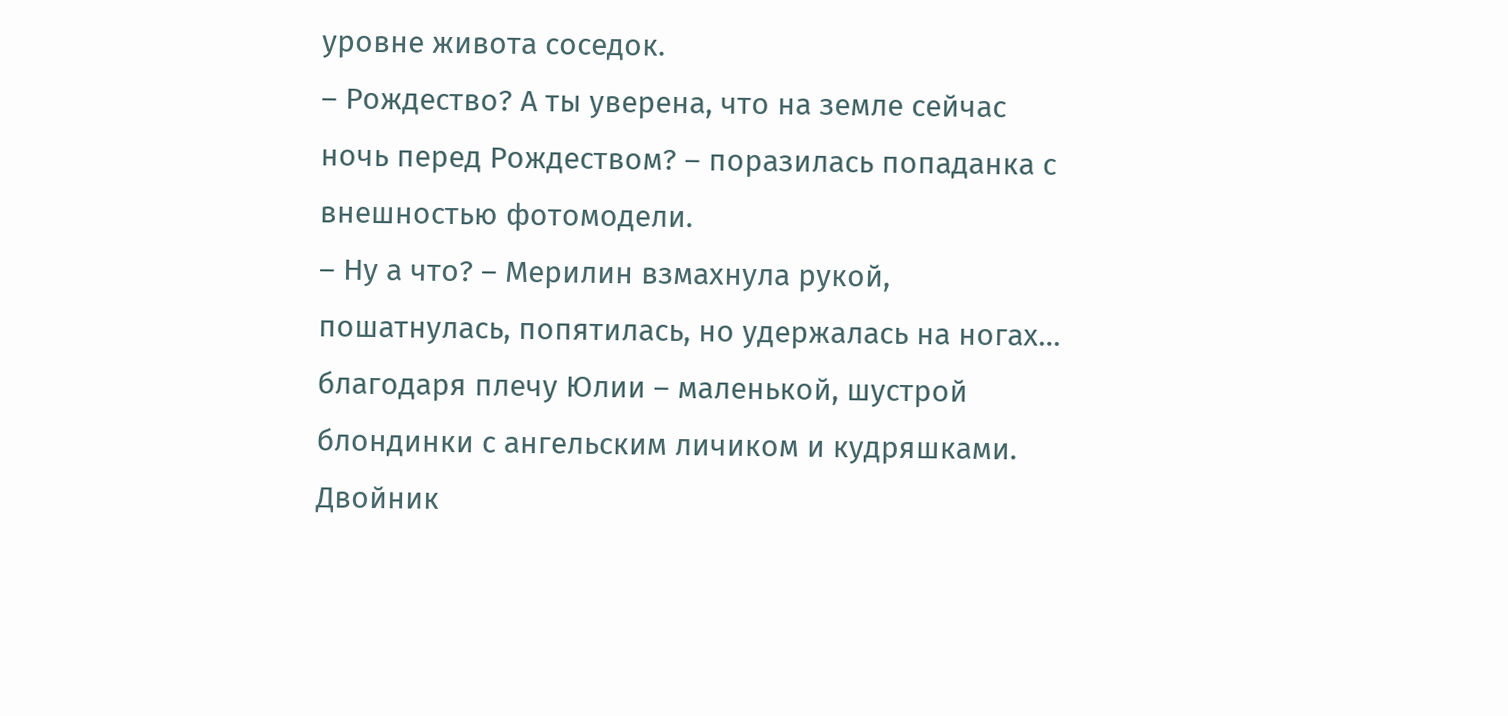уровне живота соседок.
– Рождество? А ты уверена, что на земле сейчас ночь перед Рождеством? – поразилась попаданка с внешностью фотомодели.
– Ну а что? – Мерилин взмахнула рукой, пошатнулась, попятилась, но удержалась на ногах… благодаря плечу Юлии – маленькой, шустрой блондинки с ангельским личиком и кудряшками.
Двойник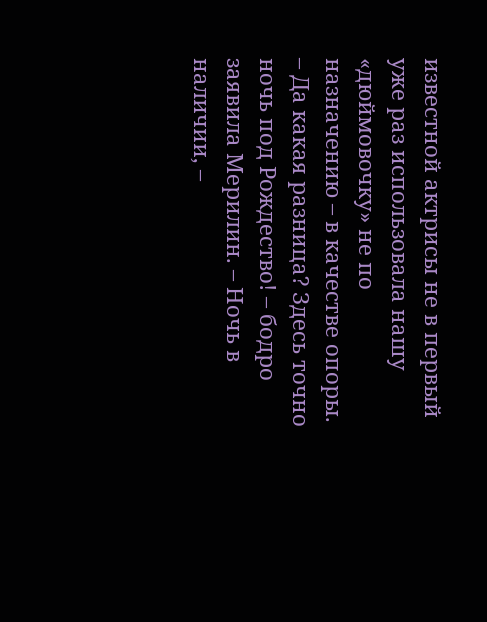известной актрисы не в первый уже раз использовала нашу «дюймовочку» не по назначению – в качестве опоры.
– Да какая разница? Здесь точно ночь под Рождество! – бодро заявила Мерилин. – Ночь в наличии, –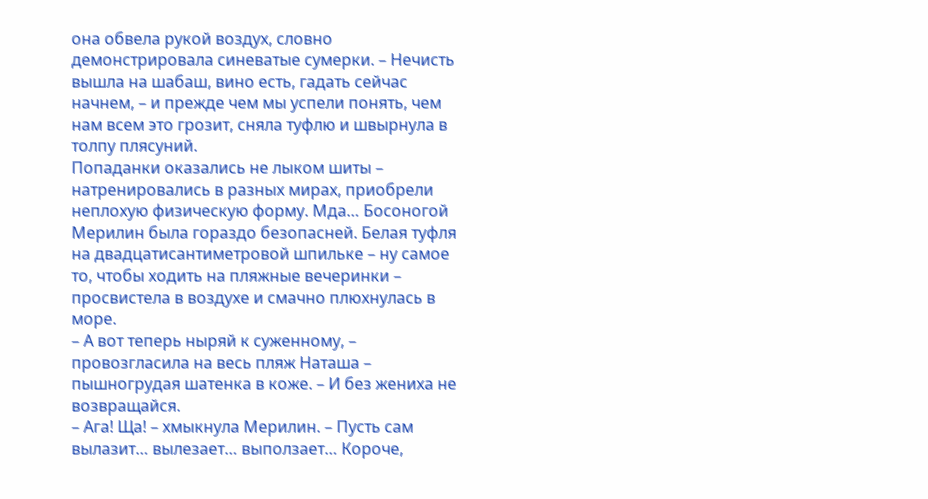она обвела рукой воздух, словно демонстрировала синеватые сумерки. – Нечисть вышла на шабаш, вино есть, гадать сейчас начнем, – и прежде чем мы успели понять, чем нам всем это грозит, сняла туфлю и швырнула в толпу плясуний.
Попаданки оказались не лыком шиты – натренировались в разных мирах, приобрели неплохую физическую форму. Мда… Босоногой Мерилин была гораздо безопасней. Белая туфля на двадцатисантиметровой шпильке – ну самое то, чтобы ходить на пляжные вечеринки – просвистела в воздухе и смачно плюхнулась в море.
– А вот теперь ныряй к суженному, – провозгласила на весь пляж Наташа – пышногрудая шатенка в коже. – И без жениха не возвращайся.
– Ага! Ща! – хмыкнула Мерилин. – Пусть сам вылазит… вылезает… выползает… Короче,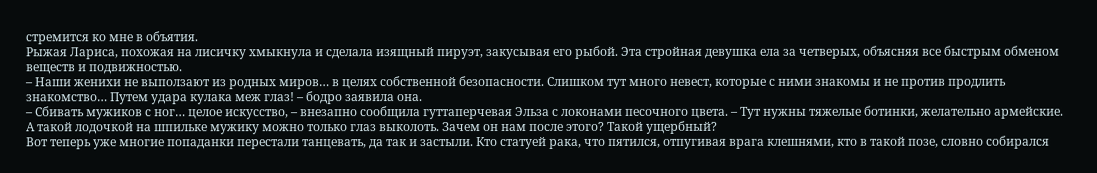стремится ко мне в объятия.
Рыжая Лариса, похожая на лисичку хмыкнула и сделала изящный пируэт, закусывая его рыбой. Эта стройная девушка ела за четверых, объясняя все быстрым обменом веществ и подвижностью.
– Наши женихи не выползают из родных миров… в целях собственной безопасности. Слишком тут много невест, которые с ними знакомы и не против продлить знакомство… Путем удара кулака меж глаз! – бодро заявила она.
– Сбивать мужиков с ног… целое искусство, – внезапно сообщила гуттаперчевая Эльза с локонами песочного цвета. – Тут нужны тяжелые ботинки, желательно армейские. А такой лодочкой на шпильке мужику можно только глаз выколоть. Зачем он нам после этого? Такой ущербный?
Вот теперь уже многие попаданки перестали танцевать, да так и застыли. Кто статуей рака, что пятился, отпугивая врага клешнями, кто в такой позе, словно собирался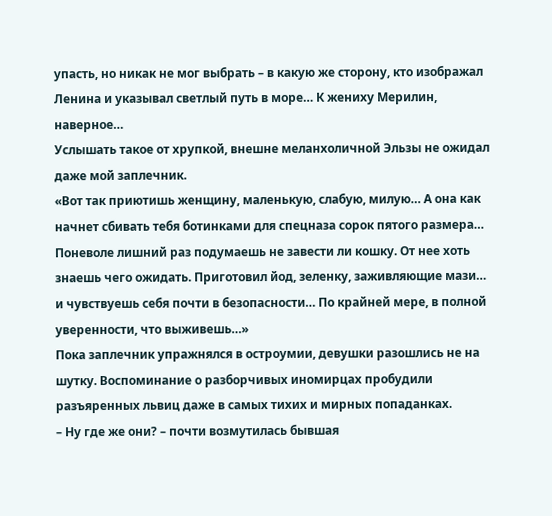упасть, но никак не мог выбрать – в какую же сторону, кто изображал Ленина и указывал светлый путь в море… К жениху Мерилин, наверное…
Услышать такое от хрупкой, внешне меланхоличной Эльзы не ожидал даже мой заплечник.
«Вот так приютишь женщину, маленькую, слабую, милую… А она как начнет сбивать тебя ботинками для спецназа сорок пятого размера… Поневоле лишний раз подумаешь не завести ли кошку. От нее хоть знаешь чего ожидать. Приготовил йод, зеленку, заживляющие мази… и чувствуешь себя почти в безопасности… По крайней мере, в полной уверенности, что выживешь…»
Пока заплечник упражнялся в остроумии, девушки разошлись не на шутку. Воспоминание о разборчивых иномирцах пробудили разъяренных львиц даже в самых тихих и мирных попаданках.
– Ну где же они? – почти возмутилась бывшая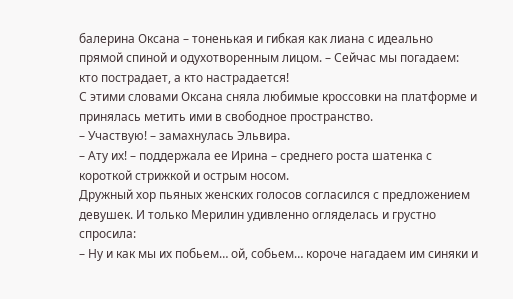балерина Оксана – тоненькая и гибкая как лиана с идеально прямой спиной и одухотворенным лицом. – Сейчас мы погадаем: кто пострадает, а кто настрадается!
С этими словами Оксана сняла любимые кроссовки на платформе и принялась метить ими в свободное пространство.
– Участвую! – замахнулась Эльвира.
– Ату их! – поддержала ее Ирина – среднего роста шатенка с короткой стрижкой и острым носом.
Дружный хор пьяных женских голосов согласился с предложением девушек. И только Мерилин удивленно огляделась и грустно спросила:
– Ну и как мы их побьем… ой, собьем… короче нагадаем им синяки и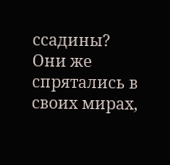ссадины? Они же спрятались в своих мирах,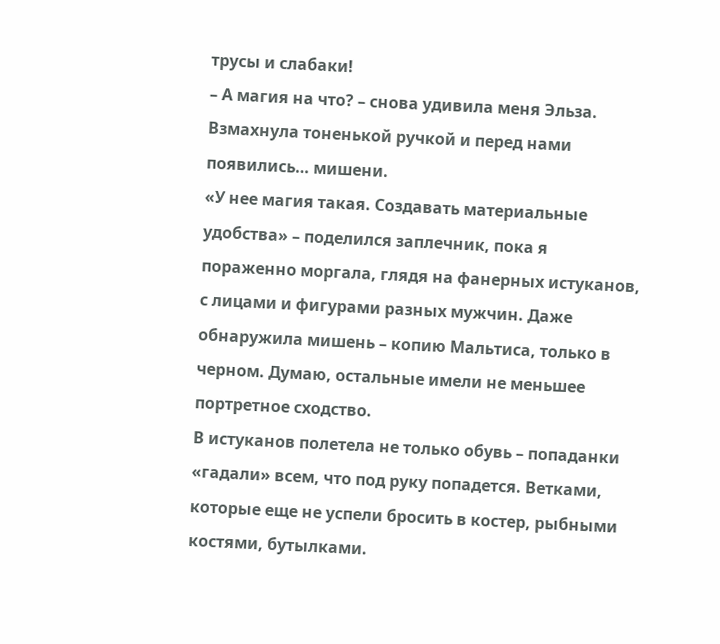трусы и слабаки!
– А магия на что? – снова удивила меня Эльза. Взмахнула тоненькой ручкой и перед нами появились… мишени.
«У нее магия такая. Создавать материальные удобства» – поделился заплечник, пока я пораженно моргала, глядя на фанерных истуканов, с лицами и фигурами разных мужчин. Даже обнаружила мишень – копию Мальтиса, только в черном. Думаю, остальные имели не меньшее портретное сходство.
В истуканов полетела не только обувь – попаданки «гадали» всем, что под руку попадется. Ветками, которые еще не успели бросить в костер, рыбными костями, бутылками.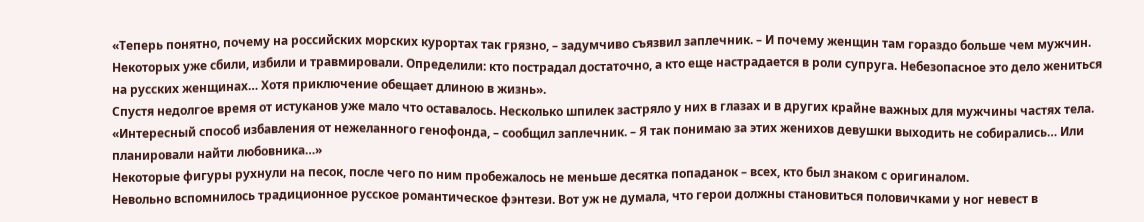«Теперь понятно, почему на российских морских курортах так грязно, – задумчиво съязвил заплечник. – И почему женщин там гораздо больше чем мужчин. Некоторых уже сбили, избили и травмировали. Определили: кто пострадал достаточно, а кто еще настрадается в роли супруга. Небезопасное это дело жениться на русских женщинах… Хотя приключение обещает длиною в жизнь».
Спустя недолгое время от истуканов уже мало что оставалось. Несколько шпилек застряло у них в глазах и в других крайне важных для мужчины частях тела.
«Интересный способ избавления от нежеланного генофонда, – сообщил заплечник. – Я так понимаю за этих женихов девушки выходить не собирались… Или планировали найти любовника…»
Некоторые фигуры рухнули на песок, после чего по ним пробежалось не меньше десятка попаданок – всех, кто был знаком с оригиналом.
Невольно вспомнилось традиционное русское романтическое фэнтези. Вот уж не думала, что герои должны становиться половичками у ног невест в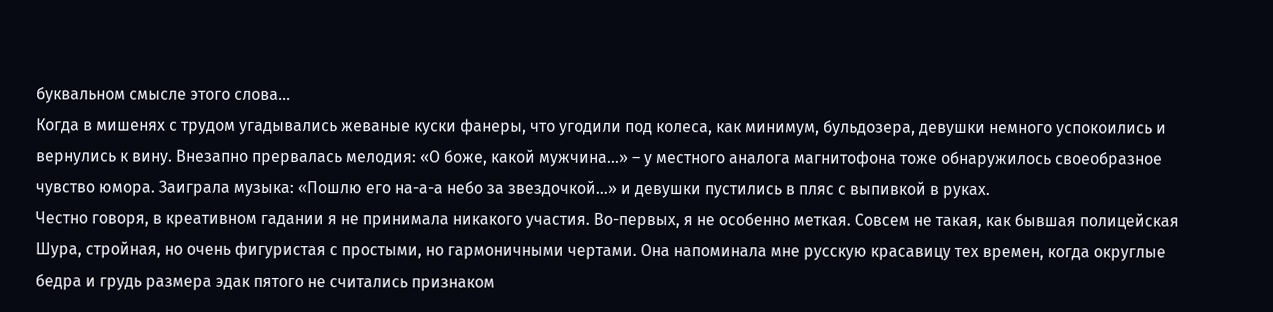буквальном смысле этого слова…
Когда в мишенях с трудом угадывались жеваные куски фанеры, что угодили под колеса, как минимум, бульдозера, девушки немного успокоились и вернулись к вину. Внезапно прервалась мелодия: «О боже, какой мужчина…» – у местного аналога магнитофона тоже обнаружилось своеобразное чувство юмора. Заиграла музыка: «Пошлю его на-а-а небо за звездочкой…» и девушки пустились в пляс с выпивкой в руках.
Честно говоря, в креативном гадании я не принимала никакого участия. Во-первых, я не особенно меткая. Совсем не такая, как бывшая полицейская Шура, стройная, но очень фигуристая с простыми, но гармоничными чертами. Она напоминала мне русскую красавицу тех времен, когда округлые бедра и грудь размера эдак пятого не считались признаком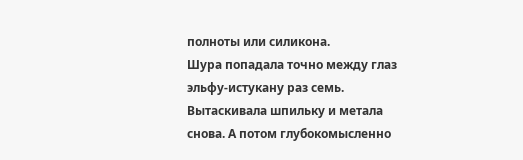полноты или силикона.
Шура попадала точно между глаз эльфу-истукану раз семь. Вытаскивала шпильку и метала снова. А потом глубокомысленно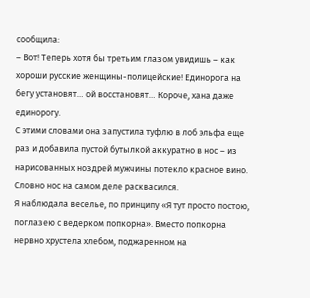сообщила:
– Вот! Теперь хотя бы третьим глазом увидишь – как хороши русские женщины-полицейские! Единорога на бегу установят… ой восстановят… Короче, хана даже единорогу.
С этими словами она запустила туфлю в лоб эльфа еще раз и добавила пустой бутылкой аккуратно в нос – из нарисованных ноздрей мужчины потекло красное вино. Словно нос на самом деле расквасился.
Я наблюдала веселье, по принципу «Я тут просто постою, поглазею с ведерком попкорна». Вместо попкорна нервно хрустела хлебом, поджаренном на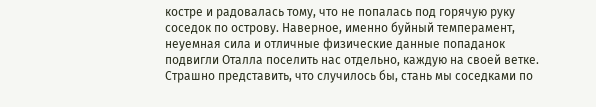костре и радовалась тому, что не попалась под горячую руку соседок по острову. Наверное, именно буйный темперамент, неуемная сила и отличные физические данные попаданок подвигли Оталла поселить нас отдельно, каждую на своей ветке. Страшно представить, что случилось бы, стань мы соседками по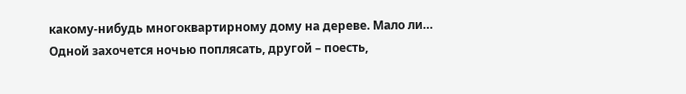какому-нибудь многоквартирному дому на дереве. Мало ли… Одной захочется ночью поплясать, другой – поесть,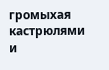громыхая кастрюлями и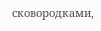сковородками,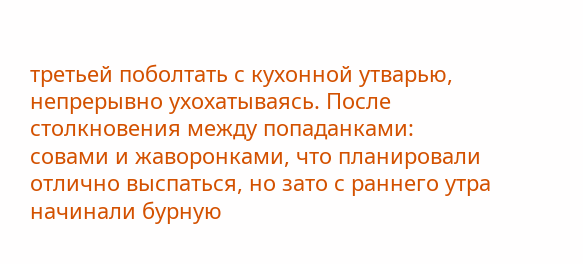третьей поболтать с кухонной утварью, непрерывно ухохатываясь. После столкновения между попаданками: совами и жаворонками, что планировали отлично выспаться, но зато с раннего утра начинали бурную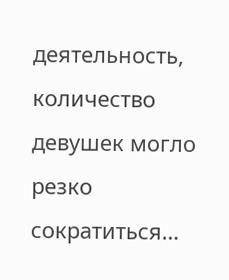деятельность, количество девушек могло резко сократиться…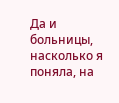Да и больницы, насколько я поняла, на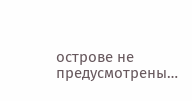острове не предусмотрены…